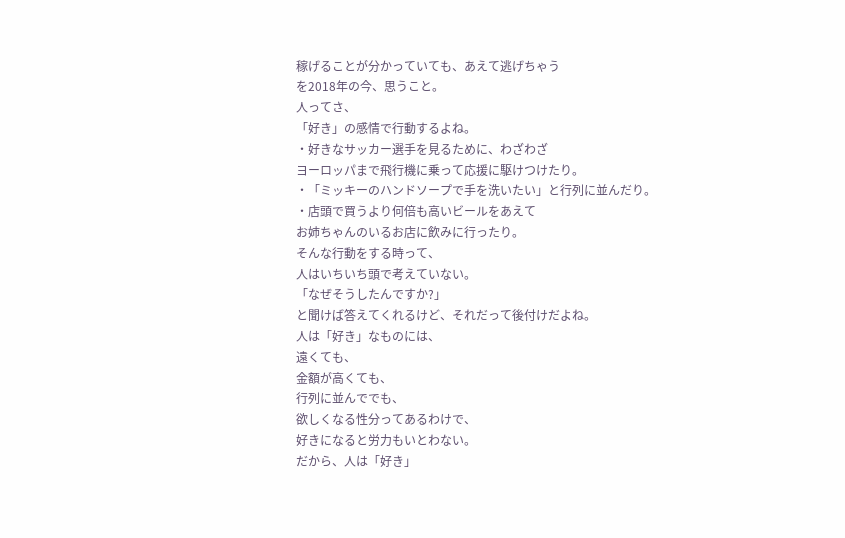稼げることが分かっていても、あえて逃げちゃう
を2018年の今、思うこと。
人ってさ、
「好き」の感情で行動するよね。
・好きなサッカー選手を見るために、わざわざ
ヨーロッパまで飛行機に乗って応援に駆けつけたり。
・「ミッキーのハンドソープで手を洗いたい」と行列に並んだり。
・店頭で買うより何倍も高いビールをあえて
お姉ちゃんのいるお店に飲みに行ったり。
そんな行動をする時って、
人はいちいち頭で考えていない。
「なぜそうしたんですか?」
と聞けば答えてくれるけど、それだって後付けだよね。
人は「好き」なものには、
遠くても、
金額が高くても、
行列に並んででも、
欲しくなる性分ってあるわけで、
好きになると労力もいとわない。
だから、人は「好き」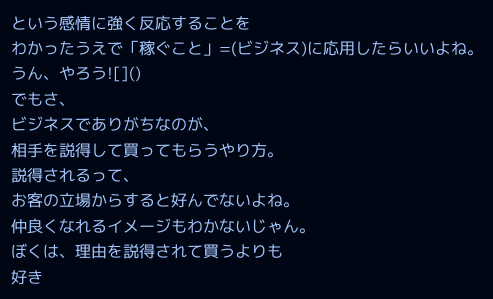という感情に強く反応することを
わかったうえで「稼ぐこと」=(ビジネス)に応用したらいいよね。
うん、やろう![]()
でもさ、
ビジネスでありがちなのが、
相手を説得して買ってもらうやり方。
説得されるって、
お客の立場からすると好んでないよね。
仲良くなれるイメージもわかないじゃん。
ぼくは、理由を説得されて買うよりも
好き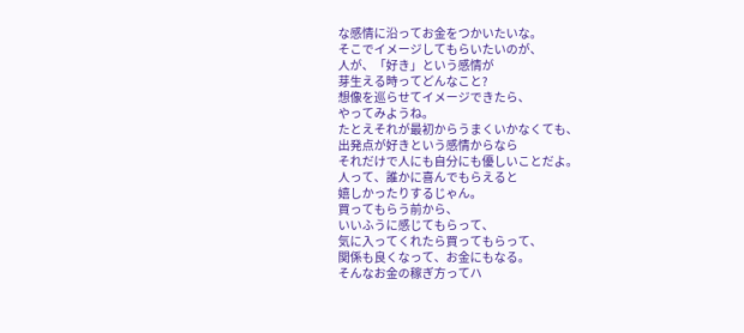な感情に沿ってお金をつかいたいな。
そこでイメージしてもらいたいのが、
人が、「好き」という感情が
芽生える時ってどんなこと?
想像を巡らせてイメージできたら、
やってみようね。
たとえそれが最初からうまくいかなくても、
出発点が好きという感情からなら
それだけで人にも自分にも優しいことだよ。
人って、誰かに喜んでもらえると
嬉しかったりするじゃん。
買ってもらう前から、
いいふうに感じてもらって、
気に入ってくれたら買ってもらって、
関係も良くなって、お金にもなる。
そんなお金の稼ぎ方ってハ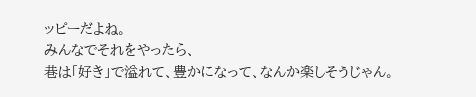ッピーだよね。
みんなでそれをやったら、
巷は「好き」で溢れて、豊かになって、なんか楽しそうじゃん。